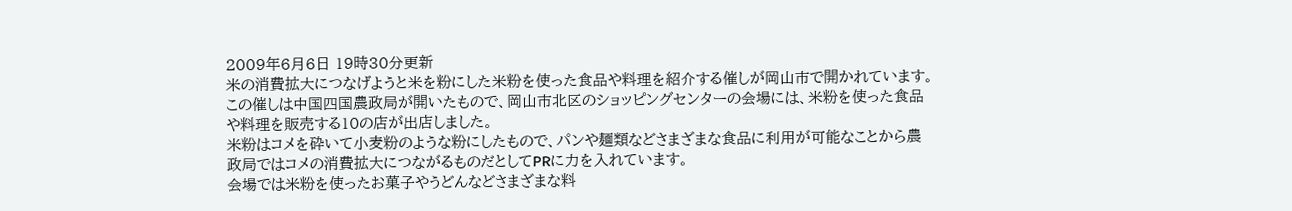2009年6月6日 19時30分更新
米の消費拡大につなげようと米を粉にした米粉を使った食品や料理を紹介する催しが岡山市で開かれています。
この催しは中国四国農政局が開いたもので、岡山市北区のショッピングセンターの会場には、米粉を使った食品や料理を販売する10の店が出店しました。
米粉はコメを砕いて小麦粉のような粉にしたもので、パンや麺類などさまざまな食品に利用が可能なことから農政局ではコメの消費拡大につながるものだとしてPRに力を入れています。
会場では米粉を使ったお菓子やうどんなどさまざまな料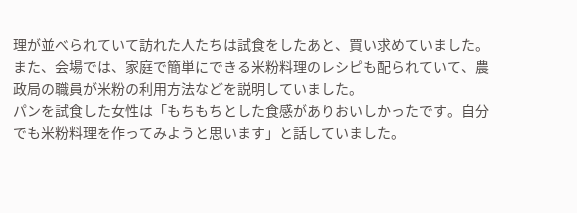理が並べられていて訪れた人たちは試食をしたあと、買い求めていました。
また、会場では、家庭で簡単にできる米粉料理のレシピも配られていて、農政局の職員が米粉の利用方法などを説明していました。
パンを試食した女性は「もちもちとした食感がありおいしかったです。自分でも米粉料理を作ってみようと思います」と話していました。